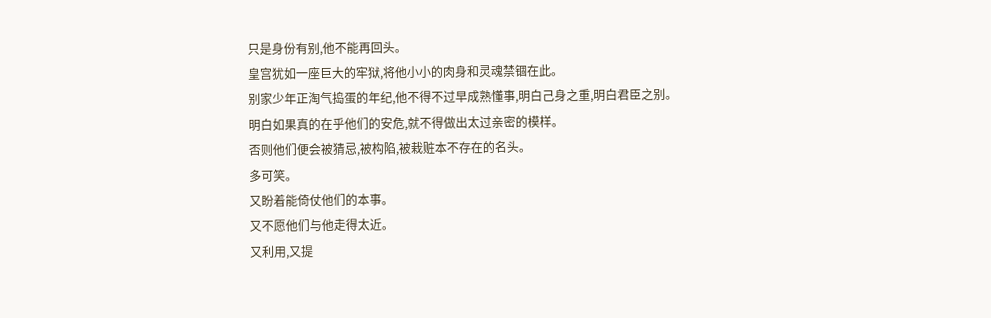只是身份有别,他不能再回头。
皇宫犹如一座巨大的牢狱,将他小小的肉身和灵魂禁锢在此。
别家少年正淘气捣蛋的年纪,他不得不过早成熟懂事,明白己身之重,明白君臣之别。
明白如果真的在乎他们的安危,就不得做出太过亲密的模样。
否则他们便会被猜忌,被构陷,被栽赃本不存在的名头。
多可笑。
又盼着能倚仗他们的本事。
又不愿他们与他走得太近。
又利用,又提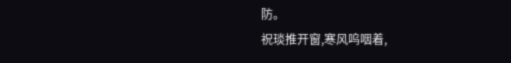防。
祝琰推开窗,寒风呜咽着,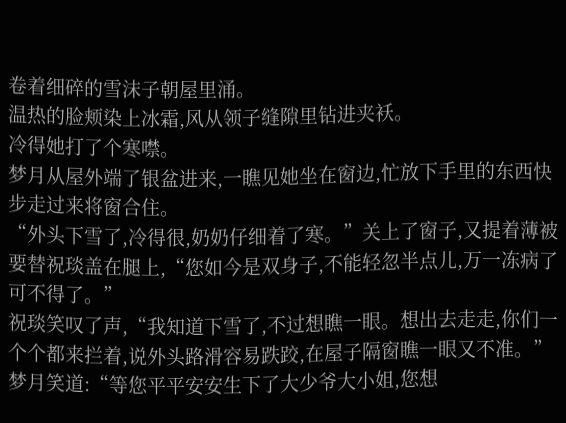卷着细碎的雪沫子朝屋里涌。
温热的脸颊染上冰霜,风从领子缝隙里钻进夹袄。
冷得她打了个寒噤。
梦月从屋外端了银盆进来,一瞧见她坐在窗边,忙放下手里的东西快步走过来将窗合住。
“外头下雪了,冷得很,奶奶仔细着了寒。”关上了窗子,又提着薄被要替祝琰盖在腿上,“您如今是双身子,不能轻忽半点儿,万一冻病了可不得了。”
祝琰笑叹了声,“我知道下雪了,不过想瞧一眼。想出去走走,你们一个个都来拦着,说外头路滑容易跌跤,在屋子隔窗瞧一眼又不准。”
梦月笑道:“等您平平安安生下了大少爷大小姐,您想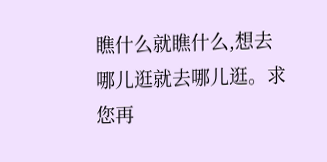瞧什么就瞧什么,想去哪儿逛就去哪儿逛。求您再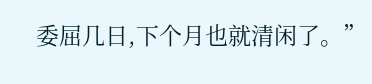委屈几日,下个月也就清闲了。”